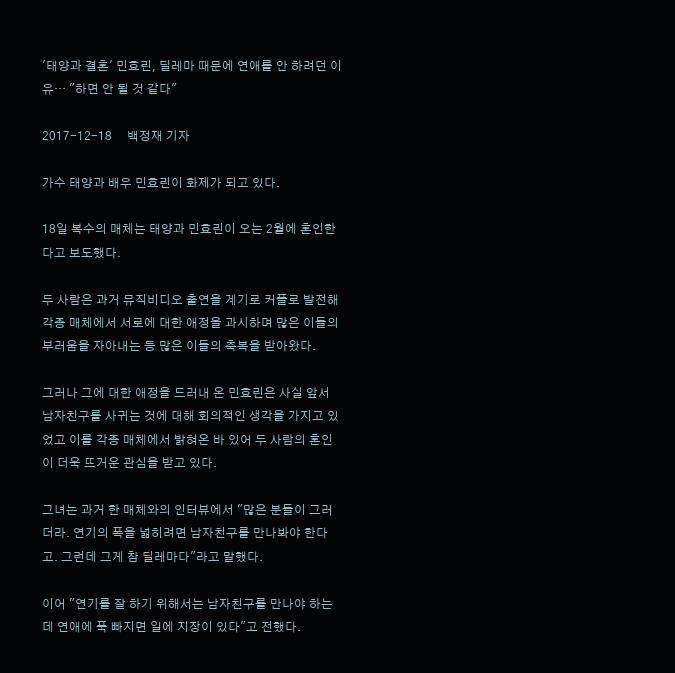'태양과 결혼' 민효린, 딜레마 때문에 연애를 안 하려던 이유… "하면 안 될 것 같다"

2017-12-18     백정재 기자

가수 태양과 배우 민효린이 화제가 되고 있다.

18일 복수의 매체는 태양과 민효린이 오는 2월에 혼인한다고 보도했다.

두 사람은 과거 뮤직비디오 출연을 계기로 커플로 발전해 각종 매체에서 서로에 대한 애정을 과시하며 많은 이들의 부러움을 자아내는 등 많은 이들의 축복을 받아왔다.

그러나 그에 대한 애정을 드러내 온 민효린은 사실 앞서 남자친구를 사귀는 것에 대해 회의적인 생각을 가지고 있었고 이를 각종 매체에서 밝혀온 바 있어 두 사람의 혼인이 더욱 뜨거운 관심을 받고 있다.

그녀는 과거 한 매체와의 인터뷰에서 "많은 분들이 그러더라. 연기의 폭을 넓히려면 남자친구를 만나봐야 한다고. 그런데 그게 참 딜레마다"라고 말했다.

이어 "연기를 잘 하기 위해서는 남자친구를 만나야 하는데 연애에 푹 빠지면 일에 지장이 있다"고 전했다.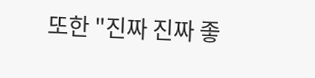또한 "진짜 진짜 좋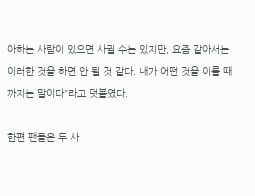아하는 사람이 있으면 사귈 수는 있지만, 요즘 같아서는 이러한 것을 하면 안 될 것 같다. 내가 어떤 것을 이룰 때까지는 말이다"라고 덧붙였다.

한편 팬들은 두 사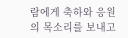람에게 축하와 응원의 목소리를 보내고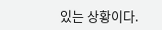있는 상황이다.